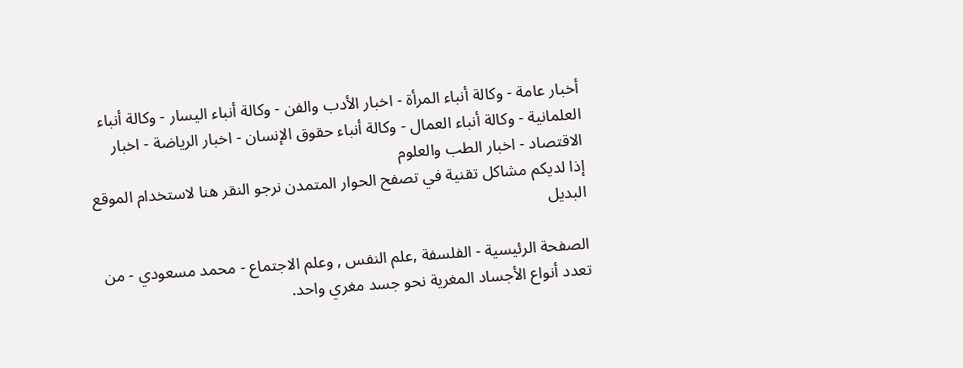أخبار عامة - وكالة أنباء المرأة - اخبار الأدب والفن - وكالة أنباء اليسار - وكالة أنباء العلمانية - وكالة أنباء العمال - وكالة أنباء حقوق الإنسان - اخبار الرياضة - اخبار الاقتصاد - اخبار الطب والعلوم
إذا لديكم مشاكل تقنية في تصفح الحوار المتمدن نرجو النقر هنا لاستخدام الموقع البديل

الصفحة الرئيسية - الفلسفة ,علم النفس , وعلم الاجتماع - محمد مسعودي - من تعدد أنواع الأجساد المغرية نحو جسد مغري واحد.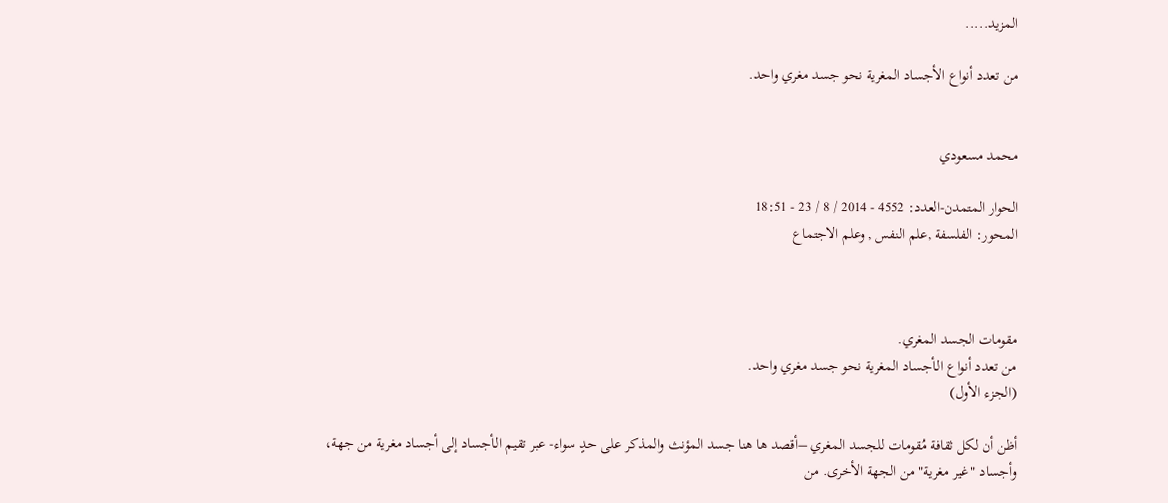المزيد.....

من تعدد أنواع الأجساد المغرية نحو جسد مغري واحد.


محمد مسعودي

الحوار المتمدن-العدد: 4552 - 2014 / 8 / 23 - 18:51
المحور: الفلسفة ,علم النفس , وعلم الاجتماع



مقومات الجسد المغري.
من تعدد أنواع الـأجساد المغرية نحو جسد مغري واحد.
(الجزء الأول)

أظن أن لكل ثقافة مُقومات للجسد المغري –أقصد ها هنا جسد المؤنث والمذكر على حدٍ سواء- عبر تقيم الـأجساد إلى أجساد مغرية من جهة، وأجساد "غير مغرية" من الجهة الأخرى. من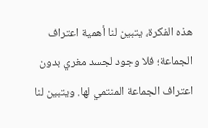هذه الفكرة، يتبين لنا أهمية اعتراف الجماعة؛ فلا وجود لجسد مغري بدون اعتراف الجماعة المنتمي لها. ويتبين لنا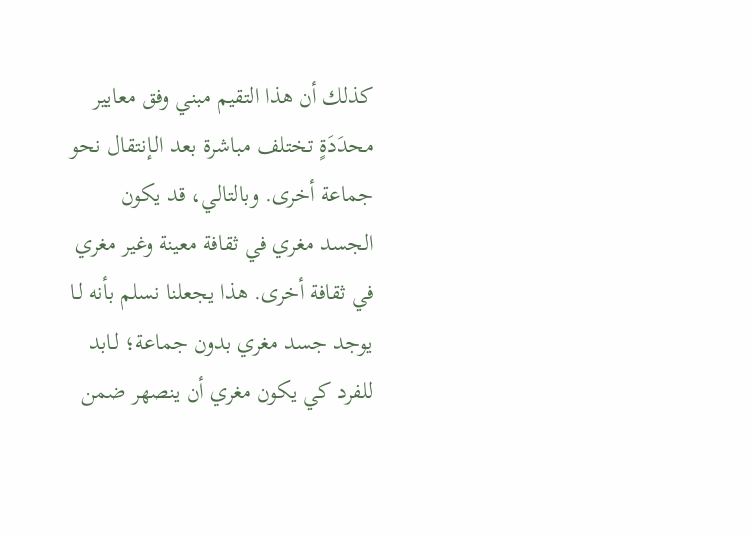كذلك أن هذا التقيم مبني وفق معايير محدَدَةٍ تختلف مباشرة بعد الـإنتقال نحو جماعة أخرى. وبالتالي، قد يكون الجسد مغري في ثقافة معينة وغير مغري في ثقافة أخرى. هذا يجعلنا نسلم بأنه لـا يوجد جسد مغري بدون جماعة؛ لـابد للفرد كي يكون مغري أن ينصهر ضمن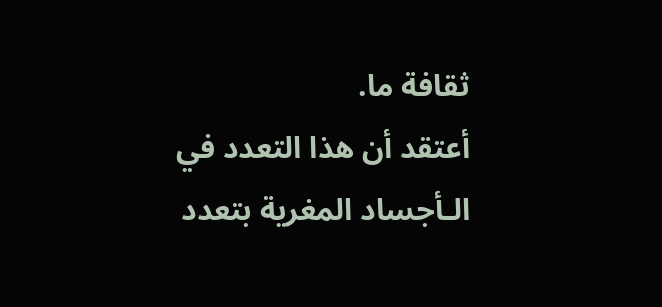ثقافة ما.
أعتقد أن هذا التعدد في الـأجساد المغرية بتعدد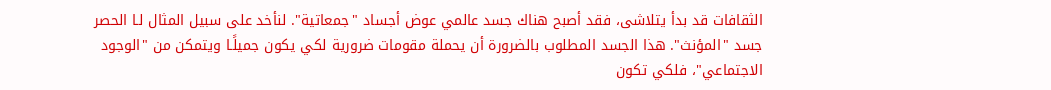الثقافات قد بدأ يتلاشى، فقد أصبح هناك جسد عالمي عوض أجساد "جمعاتية". لنأخد على سبيل المثال لـا الحصر جسد "المؤنث". هذا الجسد المطلوب بالضرورة أن يحملة مقومات ضرورية لكي يكون جميلًـا ويتمكن من "الوجود الاجتماعي"، فلكي تكون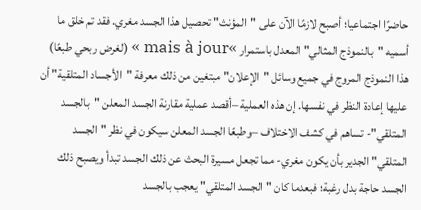حاضرًا اجتماعيا؛ أصبح لازمًا الآن على "المؤنث" تحصيل هذا الجسد مغري. فقد تم خلق ما أسميه "بالنموذج المثالي" المعدل باستمرار »mais à jour » (لغرض ربحي طبعًا) هذا النموذج المروج في جميع وسائل "الإعلان" مبتغين من ذلك معرفة "الأجساد المتلقية" أن عليها إعادة النظر في نفسها. إن هذه العملية –أقصد عملية مقارنة الجسد المعلن "بالجسد المتلقي"- تساهم في كشف الاختلاف –وطبعًا الجسد المعلن سيكون في نظر "الجسد المتلقي" الجدير بأن يكون مغري- مما تجعل مسيرة البحث عن ذلك الجسد تبدأ ويصبح ذلك الجسد حاجة بدل رغبة؛ فبعدما كان "الجسد المتلقي" يعجب بالجسد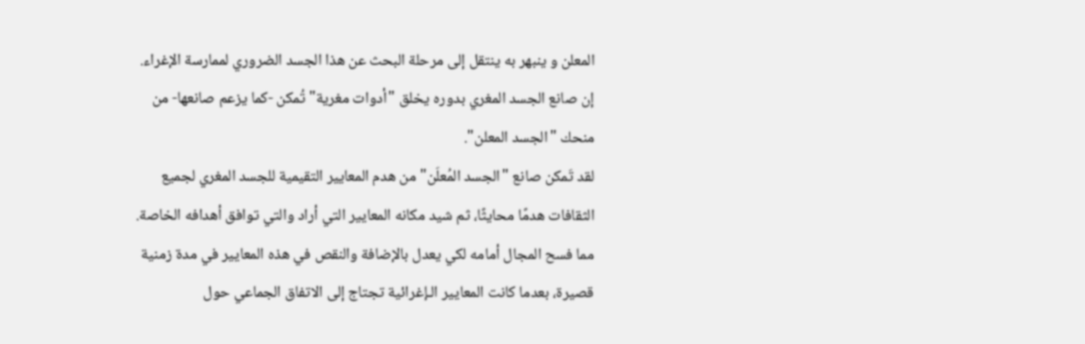المعلن و ينبهر به ينتقل إلى مرحلة البحث عن هذا الجسد الضروري لممارسة الإغراء. إن صانع الجسد المغري بدوره يخلق "أدوات مغرية" تُمكن -كما يزعم صانعها- من منحك "الجسد المعلن".
لقد تَمكن صانع "الجسد المُعلَن" من هدم المعايير التقيمية للجسد المغري لجميع الثقافات هدمًا محايثًا، ثم شيد مكانه المعايير التي أراد والتي توافق أهدافه الخاصة. مما فسح المجال أمامه لكي يعدل بالإضافة والنقص في هذه المعايير في مدة زمنية قصيرة، بعدما كانت المعايير الـإغرائية تجتاج إلى الاتفاق الجماعي حول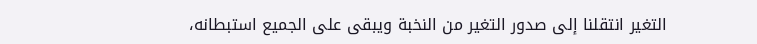التغير انتقلنا إلى صدور التغير من النخبة ويبقى على الجميع استبطانه،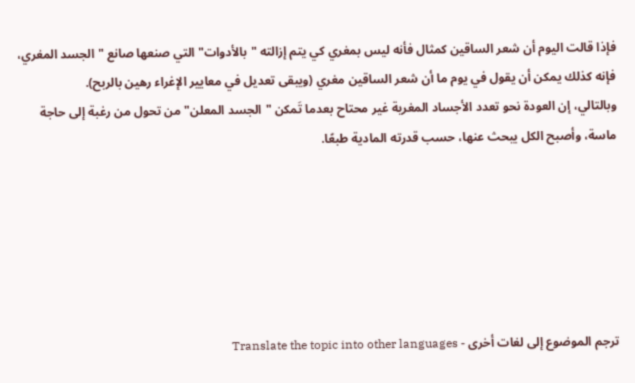فإذا قالت اليوم أن شعر الساقين كمثال فأنه ليس بمغري كي يتم إزالته "بالأدوات" التي صنعها صانع "الجسد المغري، فإنه كذلك يمكن أن يقول في يوم ما أن شعر الساقين مغري (ويبقى تعديل في معايير الإغراء رهين بالربح).
وبالتالي، إن العودة نحو تعدد الأجساد المغرية غير محتاح بعدما تَمكن "الجسد المعلن" من تحول من رغبة إلى حاجة ماسة، وأصبح الكل يبحث عنها، حسب قدرته المادية طبعًا.






ترجم الموضوع إلى لغات أخرى - Translate the topic into other languages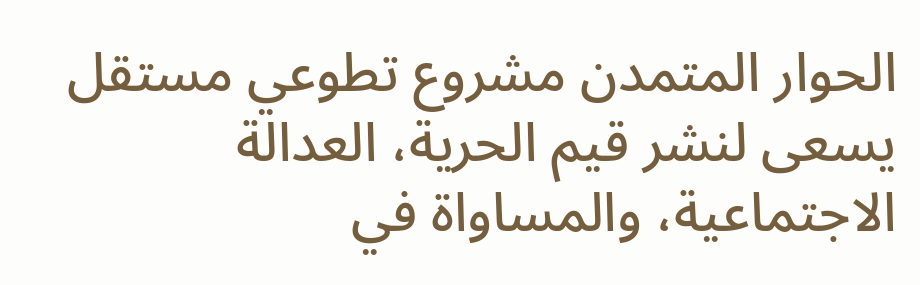الحوار المتمدن مشروع تطوعي مستقل يسعى لنشر قيم الحرية، العدالة الاجتماعية، والمساواة في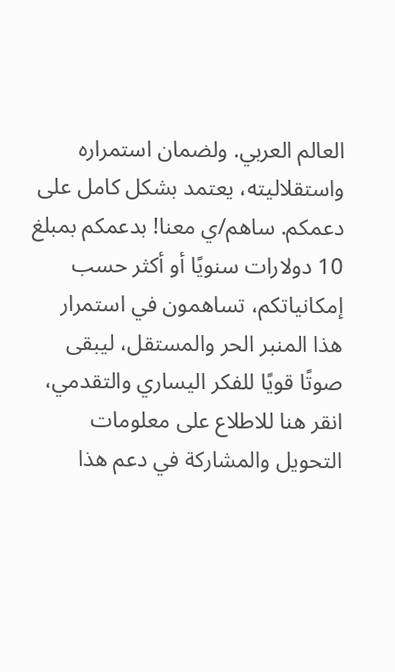العالم العربي. ولضمان استمراره واستقلاليته، يعتمد بشكل كامل على دعمكم. ساهم/ي معنا! بدعمكم بمبلغ 10 دولارات سنويًا أو أكثر حسب إمكانياتكم، تساهمون في استمرار هذا المنبر الحر والمستقل، ليبقى صوتًا قويًا للفكر اليساري والتقدمي، انقر هنا للاطلاع على معلومات التحويل والمشاركة في دعم هذا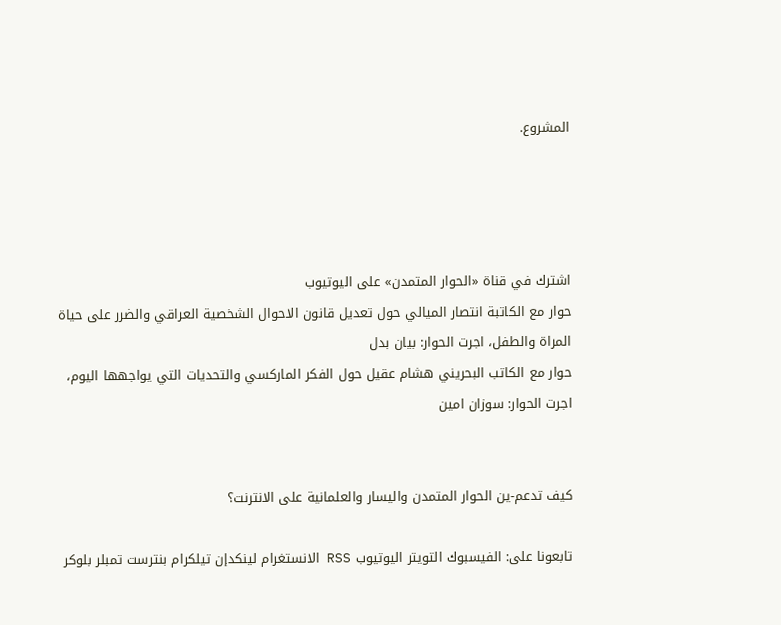المشروع.




اشترك في قناة «الحوار المتمدن» على اليوتيوب
حوار مع الكاتبة انتصار الميالي حول تعديل قانون الاحوال الشخصية العراقي والضرر على حياة المراة والطفل، اجرت الحوار: بيان بدل
حوار مع الكاتب البحريني هشام عقيل حول الفكر الماركسي والتحديات التي يواجهها اليوم، اجرت الحوار: سوزان امين


كيف تدعم-ين الحوار المتمدن واليسار والعلمانية على الانترنت؟

تابعونا على: الفيسبوك التويتر اليوتيوب RSS الانستغرام لينكدإن تيلكرام بنترست تمبلر بلوكر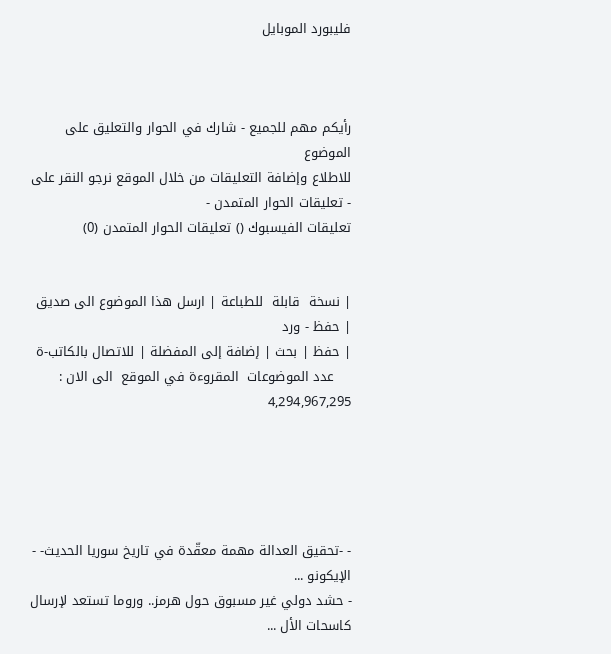فليبورد الموبايل



رأيكم مهم للجميع - شارك في الحوار والتعليق على الموضوع
للاطلاع وإضافة التعليقات من خلال الموقع نرجو النقر على - تعليقات الحوار المتمدن -
تعليقات الفيسبوك () تعليقات الحوار المتمدن (0)


| نسخة  قابلة  للطباعة | ارسل هذا الموضوع الى صديق | حفظ - ورد
| حفظ | بحث | إضافة إلى المفضلة | للاتصال بالكاتب-ة
    عدد الموضوعات  المقروءة في الموقع  الى الان : 4,294,967,295





- -تحقيق العدالة مهمة معقّدة في تاريخ سوريا الحديث- - الإيكونو ...
- حشد دولي غير مسبوق حول هرمز.. وروما تستعد لإرسال كاسحات الأل ...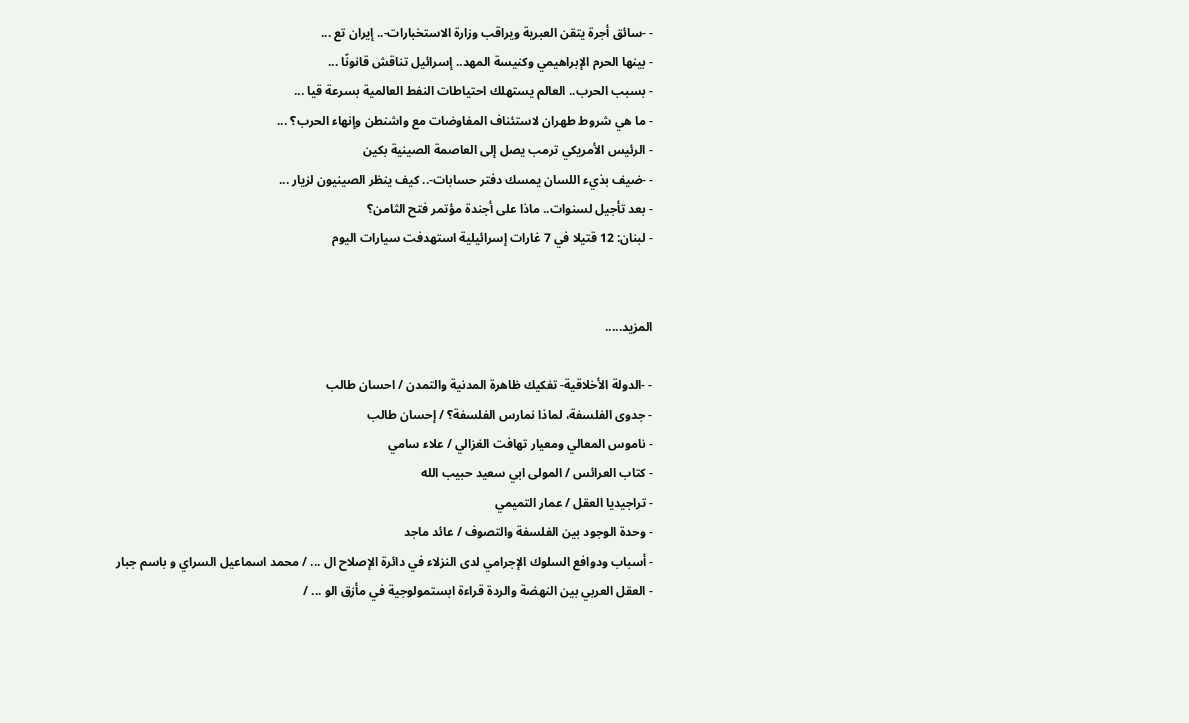- -سائق أجرة يتقن العبرية ويراقب وزارة الاستخبارات-.. إيران تع ...
- بينها الحرم الإبراهيمي وكنيسة المهد.. إسرائيل تناقش قانونًا ...
- بسبب الحرب.. العالم يستهلك احتياطات النفط العالمية بسرعة قيا ...
- ما هي شروط طهران لاستئناف المفاوضات مع واشنطن وإنهاء الحرب؟ ...
- الرئيس الأمريكي ترمب يصل إلى العاصمة الصينية بكين
- -ضيف بذيء اللسان يمسك دفتر حسابات-.. كيف ينظر الصينيون لزيار ...
- بعد تأجيل لسنوات.. ماذا على أجندة مؤتمر فتح الثامن؟
- لبنان: 12 قتيلا في 7 غارات إسرائيلية استهدفت سيارات اليوم


المزيد.....

- -الدولة الأخلاقية- تفكيك ظاهرة المدنية والتمدن / احسان طالب
- جدوى الفلسفة، لماذا نمارس الفلسفة؟ / إحسان طالب
- ناموس المعالي ومعيار تهافت الغزالي / علاء سامي
- كتاب العرائس / المولى ابي سعيد حبيب الله
- تراجيديا العقل / عمار التميمي
- وحدة الوجود بين الفلسفة والتصوف / عائد ماجد
- أسباب ودوافع السلوك الإجرامي لدى النزلاء في دائرة الإصلاح ال ... / محمد اسماعيل السراي و باسم جبار
- العقل العربي بين النهضة والردة قراءة ابستمولوجية في مأزق الو ... /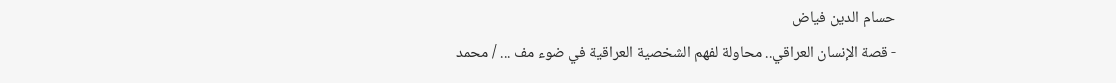حسام الدين فياض
- قصة الإنسان العراقي.. محاولة لفهم الشخصية العراقية في ضوء مف ... / محمد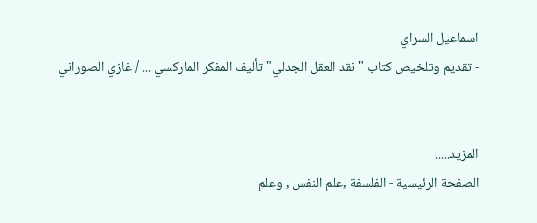اسماعيل السراي
- تقديم وتلخيص كتاب " نقد العقل الجدلي" تأليف المفكر الماركسي ... / غازي الصوراني


المزيد.....
الصفحة الرئيسية - الفلسفة ,علم النفس , وعلم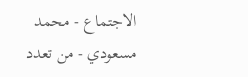الاجتماع - محمد مسعودي - من تعدد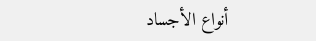أنواع الأجساد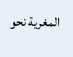المغرية نحو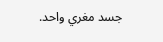جسد مغري واحد.